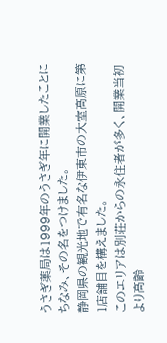うさぎ薬局は1999年のうさぎ年に開業したことにちなみ、その名をつけました。
静岡県の観光地で有名な伊東市の大室高原に第1店舗目を構えました。
このエリアは別荘からの永住者が多く、開業当初より高齢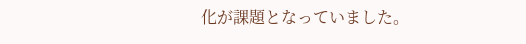化が課題となっていました。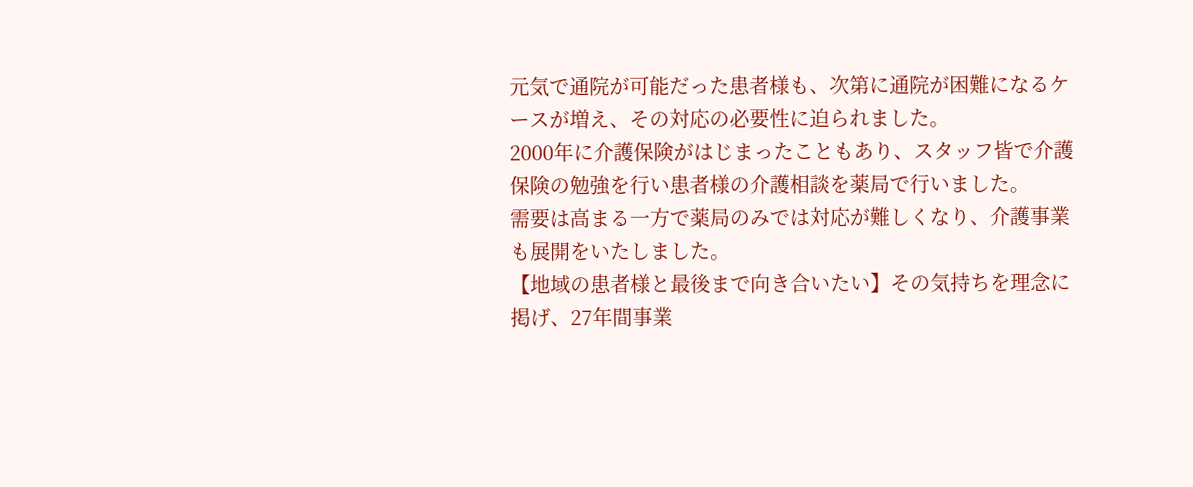元気で通院が可能だった患者様も、次第に通院が困難になるケースが増え、その対応の必要性に迫られました。
2000年に介護保険がはじまったこともあり、スタッフ皆で介護保険の勉強を行い患者様の介護相談を薬局で行いました。
需要は高まる一方で薬局のみでは対応が難しくなり、介護事業も展開をいたしました。
【地域の患者様と最後まで向き合いたい】その気持ちを理念に掲げ、27年間事業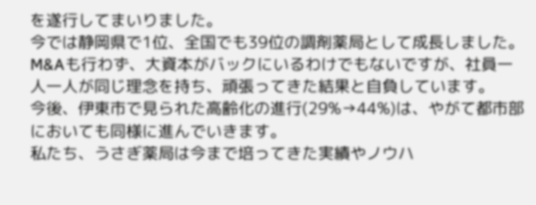を遂行してまいりました。
今では静岡県で1位、全国でも39位の調剤薬局として成長しました。
M&Aも行わず、大資本がバックにいるわけでもないですが、社員一人一人が同じ理念を持ち、頑張ってきた結果と自負しています。
今後、伊東市で見られた高齢化の進行(29%→44%)は、やがて都市部においても同様に進んでいきます。
私たち、うさぎ薬局は今まで培ってきた実績やノウハ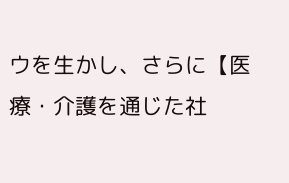ウを生かし、さらに【医療・介護を通じた社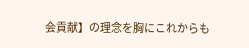会貢献】の理念を胸にこれからも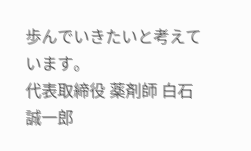歩んでいきたいと考えています。
代表取締役 薬剤師 白石 誠一郎